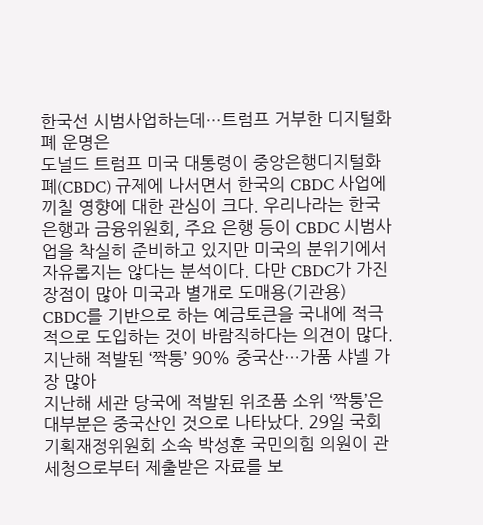한국선 시범사업하는데…트럼프 거부한 디지털화폐 운명은
도널드 트럼프 미국 대통령이 중앙은행디지털화폐(CBDC) 규제에 나서면서 한국의 CBDC 사업에 끼칠 영향에 대한 관심이 크다. 우리나라는 한국은행과 금융위원회, 주요 은행 등이 CBDC 시범사업을 착실히 준비하고 있지만 미국의 분위기에서 자유롭지는 않다는 분석이다. 다만 CBDC가 가진 장점이 많아 미국과 별개로 도매용(기관용) CBDC를 기반으로 하는 예금토큰을 국내에 적극적으로 도입하는 것이 바람직하다는 의견이 많다.
지난해 적발된 ‘짝퉁’ 90% 중국산…가품 샤넬 가장 많아
지난해 세관 당국에 적발된 위조품 소위 ‘짝퉁’은 대부분은 중국산인 것으로 나타났다. 29일 국회 기획재정위원회 소속 박성훈 국민의힘 의원이 관세청으로부터 제출받은 자료를 보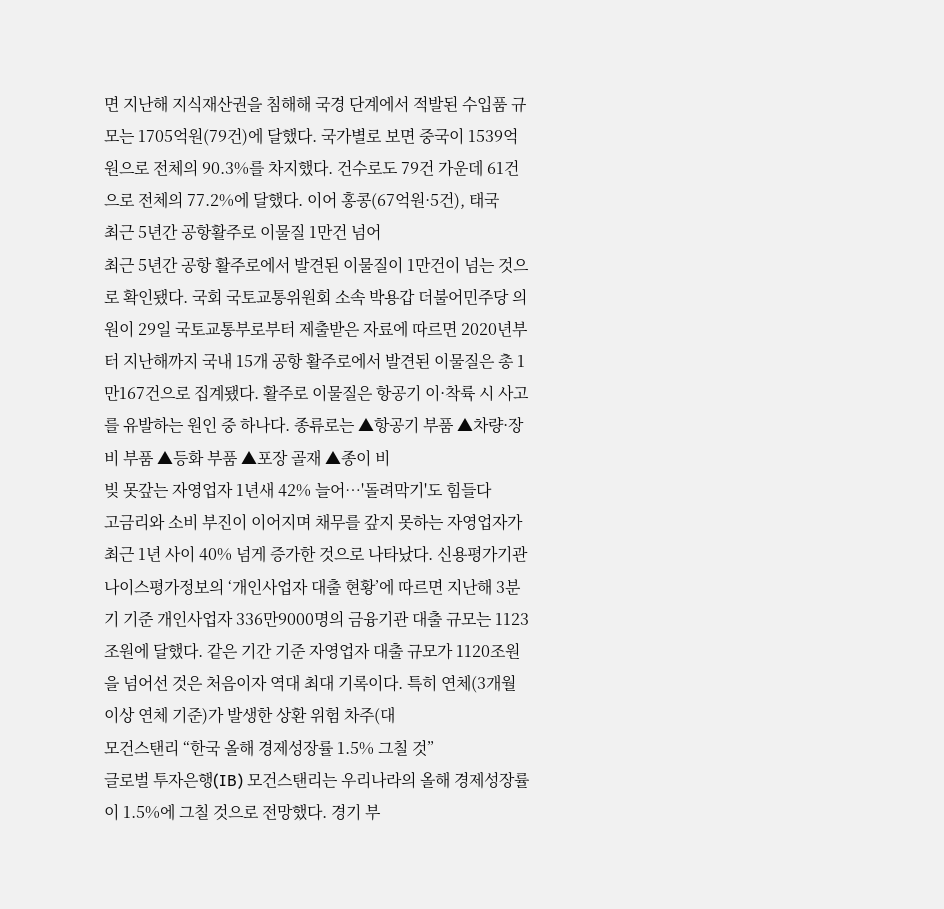면 지난해 지식재산권을 침해해 국경 단계에서 적발된 수입품 규모는 1705억원(79건)에 달했다. 국가별로 보면 중국이 1539억원으로 전체의 90.3%를 차지했다. 건수로도 79건 가운데 61건으로 전체의 77.2%에 달했다. 이어 홍콩(67억원·5건), 태국
최근 5년간 공항활주로 이물질 1만건 넘어
최근 5년간 공항 활주로에서 발견된 이물질이 1만건이 넘는 것으로 확인됐다. 국회 국토교통위원회 소속 박용갑 더불어민주당 의원이 29일 국토교통부로부터 제출받은 자료에 따르면 2020년부터 지난해까지 국내 15개 공항 활주로에서 발견된 이물질은 총 1만167건으로 집계됐다. 활주로 이물질은 항공기 이·착륙 시 사고를 유발하는 원인 중 하나다. 종류로는 ▲항공기 부품 ▲차량·장비 부품 ▲등화 부품 ▲포장 골재 ▲종이 비
빚 못갚는 자영업자 1년새 42% 늘어…'돌려막기'도 힘들다
고금리와 소비 부진이 이어지며 채무를 갚지 못하는 자영업자가 최근 1년 사이 40% 넘게 증가한 것으로 나타났다. 신용평가기관 나이스평가정보의 ‘개인사업자 대출 현황’에 따르면 지난해 3분기 기준 개인사업자 336만9000명의 금융기관 대출 규모는 1123조원에 달했다. 같은 기간 기준 자영업자 대출 규모가 1120조원을 넘어선 것은 처음이자 역대 최대 기록이다. 특히 연체(3개월 이상 연체 기준)가 발생한 상환 위험 차주(대
모건스탠리 “한국 올해 경제성장률 1.5% 그칠 것”
글로벌 투자은행(IB) 모건스탠리는 우리나라의 올해 경제성장률이 1.5%에 그칠 것으로 전망했다. 경기 부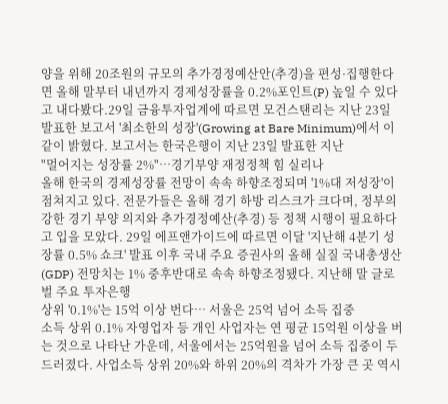양을 위해 20조원의 규모의 추가경정예산안(추경)을 편성·집행한다면 올해 말부터 내년까지 경제성장률을 0.2%포인트(P) 높일 수 있다고 내다봤다.29일 금융투자업계에 따르면 모건스탠리는 지난 23일 발표한 보고서 '최소한의 성장'(Growing at Bare Minimum)에서 이같이 밝혔다. 보고서는 한국은행이 지난 23일 발표한 지난
"멀어지는 성장률 2%"…경기부양 재정정책 힘 실리나
올해 한국의 경제성장률 전망이 속속 하향조정되며 '1%대 저성장'이 점쳐지고 있다. 전문가들은 올해 경기 하방 리스크가 크다며, 정부의 강한 경기 부양 의지와 추가경정예산(추경) 등 정책 시행이 필요하다고 입을 모았다. 29일 에프앤가이드에 따르면 이달 '지난해 4분기 성장률 0.5% 쇼크' 발표 이후 국내 주요 증권사의 올해 실질 국내총생산(GDP) 전망치는 1% 중후반대로 속속 하향조정됐다. 지난해 말 글로벌 주요 투자은행
상위 '0.1%'는 15억 이상 번다… 서울은 25억 넘어 소득 집중
소득 상위 0.1% 자영업자 등 개인 사업자는 연 평균 15억원 이상을 버는 것으로 나타난 가운데, 서울에서는 25억원을 넘어 소득 집중이 두드러졌다. 사업소득 상위 20%와 하위 20%의 격차가 가장 큰 곳 역시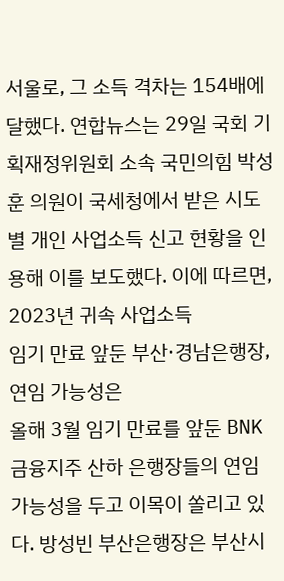서울로, 그 소득 격차는 154배에 달했다. 연합뉴스는 29일 국회 기획재정위원회 소속 국민의힘 박성훈 의원이 국세청에서 받은 시도별 개인 사업소득 신고 현황을 인용해 이를 보도했다. 이에 따르면, 2023년 귀속 사업소득
임기 만료 앞둔 부산·경남은행장, 연임 가능성은
올해 3월 임기 만료를 앞둔 BNK금융지주 산하 은행장들의 연임 가능성을 두고 이목이 쏠리고 있다. 방성빈 부산은행장은 부산시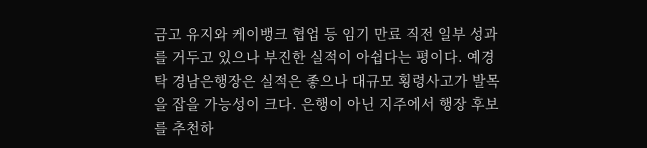금고 유지와 케이뱅크 협업 등 임기 만료 직전 일부 성과를 거두고 있으나 부진한 실적이 아쉽다는 평이다. 예경탁 경남은행장은 실적은 좋으나 대규모 횡령사고가 발목을 잡을 가능성이 크다. 은행이 아닌 지주에서 행장 후보를 추천하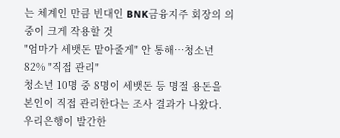는 체계인 만큼 빈대인 BNK금융지주 회장의 의중이 크게 작용할 것
"엄마가 세뱃돈 맡아줄게" 안 통해…청소년 82% "직접 관리"
청소년 10명 중 8명이 세뱃돈 등 명절 용돈을 본인이 직접 관리한다는 조사 결과가 나왔다. 우리은행이 발간한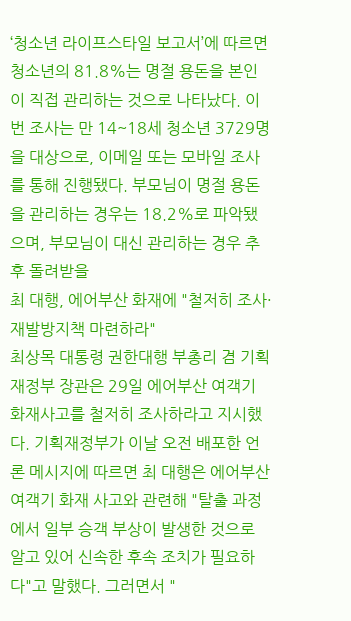‘청소년 라이프스타일 보고서’에 따르면 청소년의 81.8%는 명절 용돈을 본인이 직접 관리하는 것으로 나타났다. 이번 조사는 만 14~18세 청소년 3729명을 대상으로, 이메일 또는 모바일 조사를 통해 진행됐다. 부모님이 명절 용돈을 관리하는 경우는 18.2%로 파악됐으며, 부모님이 대신 관리하는 경우 추후 돌려받을
최 대행, 에어부산 화재에 "철저히 조사·재발방지책 마련하라"
최상목 대통령 권한대행 부총리 겸 기획재정부 장관은 29일 에어부산 여객기 화재사고를 철저히 조사하라고 지시했다. 기획재정부가 이날 오전 배포한 언론 메시지에 따르면 최 대행은 에어부산 여객기 화재 사고와 관련해 "탈출 과정에서 일부 승객 부상이 발생한 것으로 알고 있어 신속한 후속 조치가 필요하다"고 말했다. 그러면서 "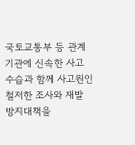국토교통부 등 관계기관에 신속한 사고 수습과 함께 사고원인 철저한 조사와 재발 방지대책을